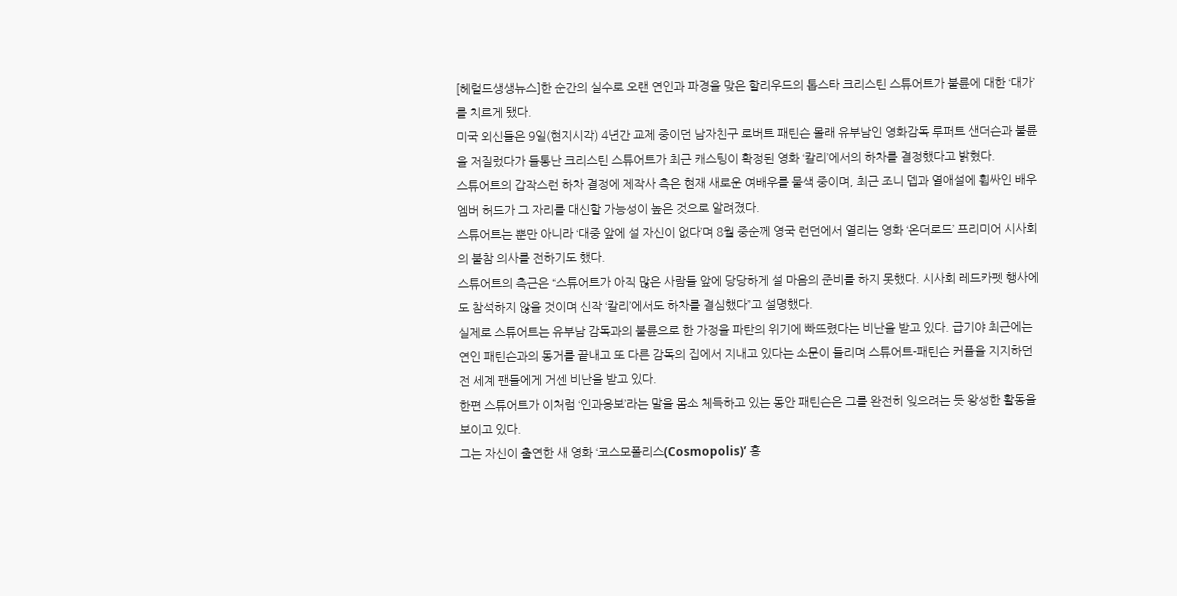[헤럴드생생뉴스]한 순간의 실수로 오랜 연인과 파경을 맞은 할리우드의 톱스타 크리스틴 스튜어트가 불륜에 대한 ‘대가’를 치르게 됐다.
미국 외신들은 9일(현지시각) 4년간 교제 중이던 남자친구 로버트 패틴슨 몰래 유부남인 영화감독 루퍼트 샌더슨과 불륜을 저질렀다가 들통난 크리스틴 스튜어트가 최근 캐스팅이 확정된 영화 ‘칼리’에서의 하차를 결정했다고 밝혔다.
스튜어트의 갑작스런 하차 결정에 제작사 측은 현재 새로운 여배우를 물색 중이며, 최근 조니 뎁과 열애설에 휩싸인 배우 엠버 허드가 그 자리를 대신할 가능성이 높은 것으로 알려졌다.
스튜어트는 뿐만 아니라 ‘대중 앞에 설 자신이 없다’며 8월 중순께 영국 런던에서 열리는 영화 ‘온더로드’ 프리미어 시사회의 불참 의사를 전하기도 했다.
스튜어트의 측근은 “스튜어트가 아직 많은 사람들 앞에 당당하게 설 마음의 준비를 하지 못했다. 시사회 레드카펫 행사에도 참석하지 않을 것이며 신작 ‘칼리’에서도 하차를 결심했다”고 설명했다.
실제로 스튜어트는 유부남 감독과의 불륜으로 한 가정을 파탄의 위기에 빠뜨렸다는 비난을 받고 있다. 급기야 최근에는 연인 패틴슨과의 동거를 끝내고 또 다른 감독의 집에서 지내고 있다는 소문이 들리며 스튜어트-패틴슨 커플을 지지하던 전 세계 팬들에게 거센 비난을 받고 있다.
한편 스튜어트가 이처럼 ‘인과응보’라는 말을 몸소 체득하고 있는 동안 패틴슨은 그를 완전히 잊으려는 듯 왕성한 활동을 보이고 있다.
그는 자신이 출연한 새 영화 ‘코스모폴리스(Cosmopolis)’ 홍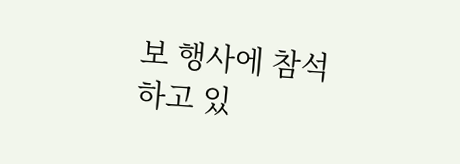보 행사에 참석하고 있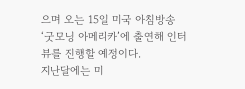으며 오는 15일 미국 아침방송 ‘굿모닝 아메리카’에 출연해 인터뷰를 진행할 예정이다.
지난달에는 미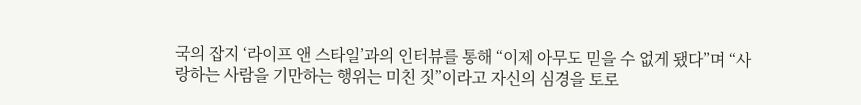국의 잡지 ‘라이프 앤 스타일’과의 인터뷰를 통해 “이제 아무도 믿을 수 없게 됐다”며 “사랑하는 사람을 기만하는 행위는 미친 짓”이라고 자신의 심경을 토로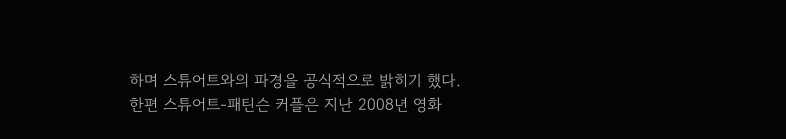하며 스튜어트와의 파경을 공식적으로 밝히기 했다.
한편 스튜어트-패틴슨 커플은 지난 2008년 영화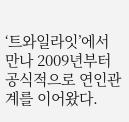‘트와일라잇’에서 만나 2009년부터 공식적으로 연인관계를 이어왔다.